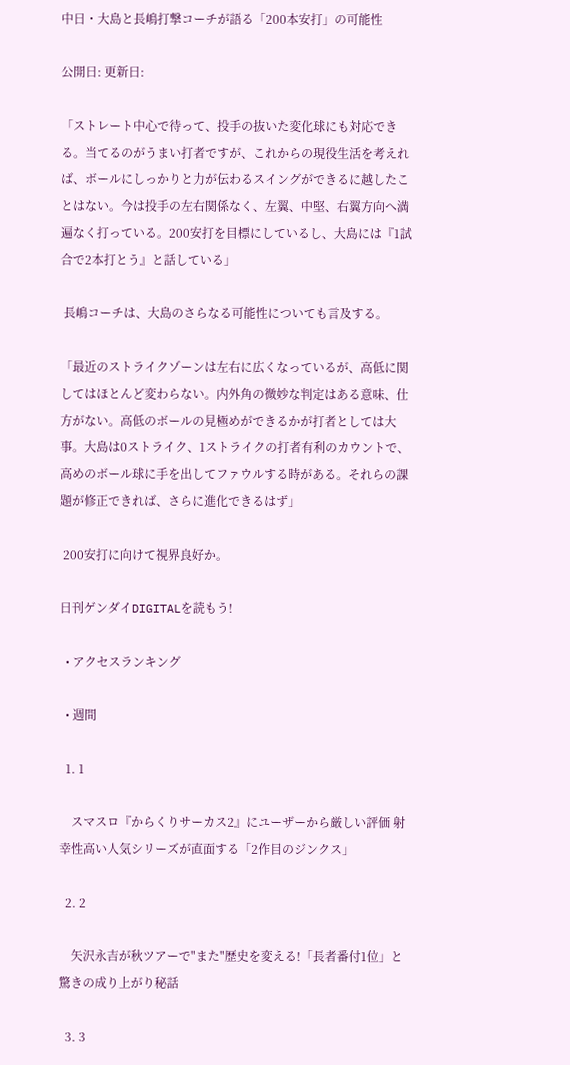中日・大島と長嶋打撃コーチが語る「200本安打」の可能性

公開日: 更新日:

「ストレート中心で待って、投手の抜いた変化球にも対応できる。当てるのがうまい打者ですが、これからの現役生活を考えれば、ボールにしっかりと力が伝わるスイングができるに越したことはない。今は投手の左右関係なく、左翼、中堅、右翼方向へ満遍なく打っている。200安打を目標にしているし、大島には『1試合で2本打とう』と話している」

 長嶋コーチは、大島のさらなる可能性についても言及する。

「最近のストライクゾーンは左右に広くなっているが、高低に関してはほとんど変わらない。内外角の微妙な判定はある意味、仕方がない。高低のボールの見極めができるかが打者としては大事。大島は0ストライク、1ストライクの打者有利のカウントで、高めのボール球に手を出してファウルする時がある。それらの課題が修正できれば、さらに進化できるはず」

 200安打に向けて視界良好か。

日刊ゲンダイDIGITALを読もう!

  • アクセスランキング

  • 週間

  1. 1

    スマスロ『からくりサーカス2』にユーザーから厳しい評価 射幸性高い人気シリーズが直面する「2作目のジンクス」

  2. 2

    矢沢永吉が秋ツアーで"また"歴史を変える!「長者番付1位」と驚きの成り上がり秘話

  3. 3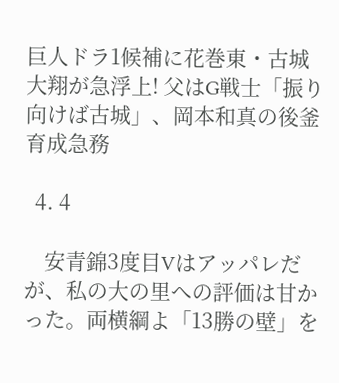巨人ドラ1候補に花巻東・古城大翔が急浮上! 父はG戦士「振り向けば古城」、岡本和真の後釜育成急務

  4. 4

    安青錦3度目Vはアッパレだが、私の大の里への評価は甘かった。両横綱よ「13勝の壁」を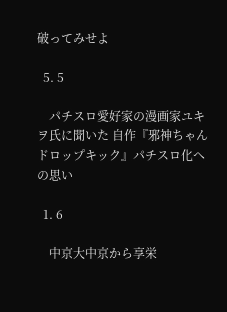破ってみせよ

  5. 5

    パチスロ愛好家の漫画家ユキヲ氏に聞いた 自作『邪神ちゃんドロップキック』パチスロ化への思い

  1. 6

    中京大中京から享栄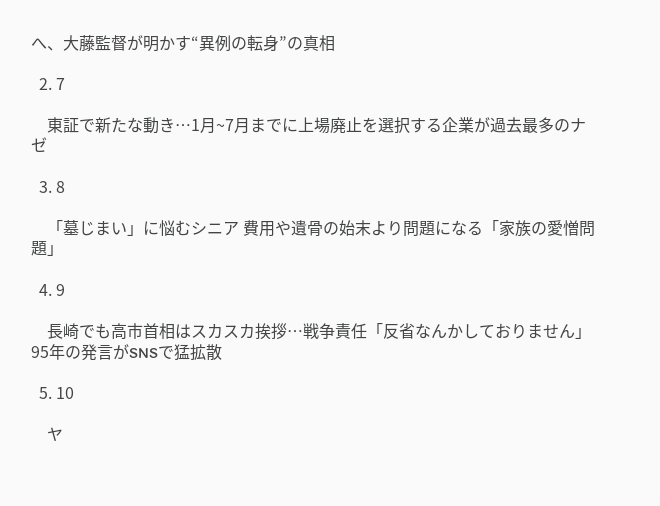へ、大藤監督が明かす“異例の転身”の真相

  2. 7

    東証で新たな動き…1月~7月までに上場廃止を選択する企業が過去最多のナゼ

  3. 8

    「墓じまい」に悩むシニア 費用や遺骨の始末より問題になる「家族の愛憎問題」

  4. 9

    長崎でも高市首相はスカスカ挨拶…戦争責任「反省なんかしておりません」95年の発言がSNSで猛拡散

  5. 10

    ヤ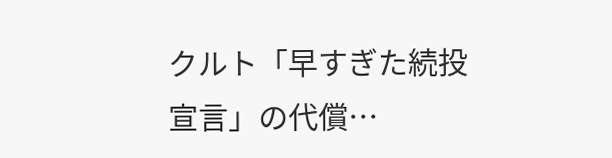クルト「早すぎた続投宣言」の代償…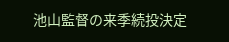池山監督の来季続投決定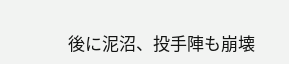後に泥沼、投手陣も崩壊